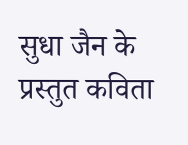सुधा जैन के प्रस्तुत कविता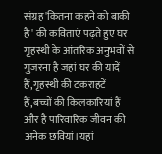संग्रह 'कितना कहने को बाकी है' की कविताएं पढ़ते हुए घर गृहस्थी के आंतरिक अनुभवों से गुजरना है जहां घर की यादें हैं,गृहस्थी की टकराहटें हैं,बच्चों की किलकारियां हैं और है पारिवारिक जीवन की अनेक छवियां।यहां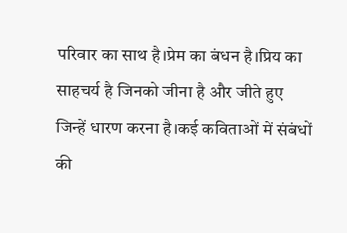परिवार का साथ है।प्रेम का बंधन है।प्रिय का साहचर्य है जिनको जीना है और जीते हुए जिन्हें धारण करना है।कई कविताओं में संबंधों की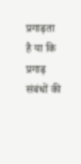प्रगाढ़ता है या कि प्रगाढ़ संबंधों की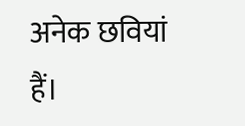अनेक छवियां हैं।